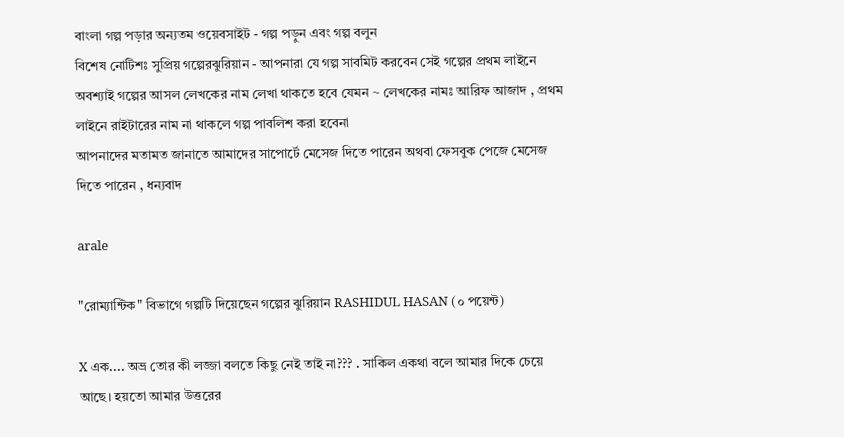বাংলা গল্প পড়ার অন্যতম ওয়েবসাইট - গল্প পড়ুন এবং গল্প বলুন
বিশেষ নোটিশঃ সুপ্রিয় গল্পেরঝুরিয়ান - আপনারা যে গল্প সাবমিট করবেন সেই গল্পের প্রথম লাইনে অবশ্যাই গল্পের আসল লেখকের নাম লেখা থাকতে হবে যেমন ~ লেখকের নামঃ আরিফ আজাদ , প্রথম লাইনে রাইটারের নাম না থাকলে গল্প পাবলিশ করা হবেনা
আপনাদের মতামত জানাতে আমাদের সাপোর্টে মেসেজ দিতে পারেন অথবা ফেসবুক পেজে মেসেজ দিতে পারেন , ধন্যবাদ

arale

"রোম্যান্টিক" বিভাগে গল্পটি দিয়েছেন গল্পের ঝুরিয়ান RASHIDUL HASAN (০ পয়েন্ট)

X এক.... অভ্র তোর কী লজ্জা বলতে কিছু নেই তাই না??? . সাকিল একথা বলে আমার দিকে চেয়ে আছে। হয়তো আমার উত্তরের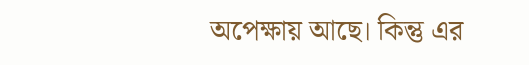অপেক্ষায় আছে। কিন্তু এর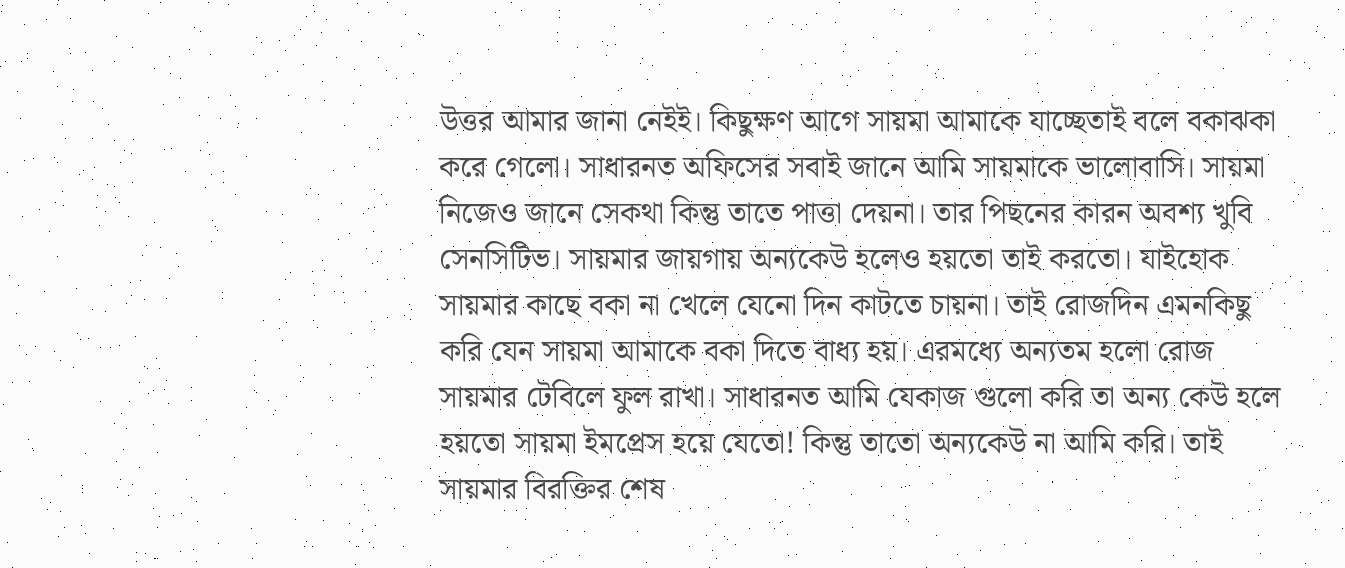উত্তর আমার জানা নেইই। কিছুক্ষণ আগে সায়মা আমাকে যাচ্ছেতাই বলে বকাঝকা করে গেলো। সাধারনত অফিসের সবাই জানে আমি সায়মাকে ভালোবাসি। সায়মা নিজেও জানে সেকথা কিন্তু তাতে পাত্তা দেয়না। তার পিছনের কারন অবশ্য খুবি সেনসিটিভ। সায়মার জায়গায় অন্যকেউ হলেও হয়তো তাই করতো। যাইহোক সায়মার কাছে বকা না খেলে যেনো দিন কাটতে চায়না। তাই রোজদিন এমনকিছু করি যেন সায়মা আমাকে বকা দিতে বাধ্য হয়। এরমধ্যে অন্যতম হলো রোজ সায়মার টেবিলে ফুল রাখা। সাধারনত আমি যেকাজ গুলো করি তা অন্য কেউ হলে হয়তো সায়মা ইমপ্রেস হয়ে যেতো! কিন্তু তাতো অন্যকেউ না আমি করি। তাই সায়মার বিরক্তির শেষ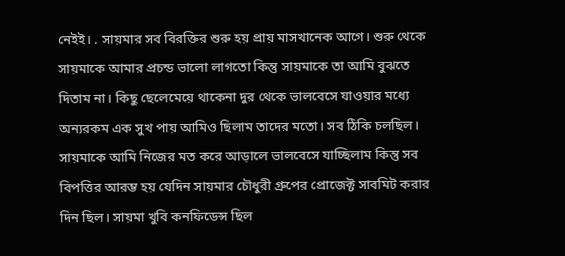নেইই। . সায়মার সব বিরক্তির শুরু হয় প্রায় মাসখানেক আগে। শুরু থেকে সায়মাকে আমার প্রচন্ড ভালো লাগতো কিন্তু সায়মাকে তা আমি বুঝতে দিতাম না। কিছু ছেলেমেয়ে থাকেনা দুর থেকে ভালবেসে যাওয়ার মধ্যে অন্যরকম এক সুখ পায় আমিও ছিলাম তাদের মতো। সব ঠিকি চলছিল। সায়মাকে আমি নিজের মত করে আড়ালে ভালবেসে যাচ্ছিলাম কিন্তু সব বিপত্তির আরম্ভ হয় যেদিন সায়মার চৌধুরী গ্রুপের প্রোজেক্ট সাবমিট করার দিন ছিল। সায়মা খুবি কনফিডেন্স ছিল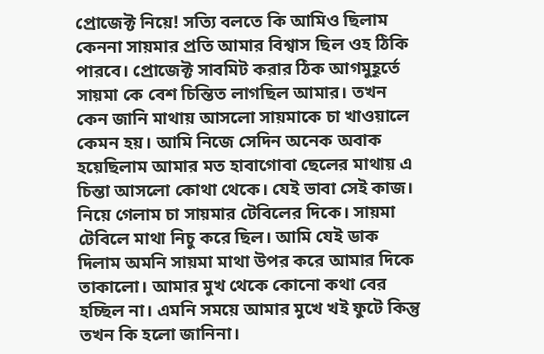প্রোজেক্ট নিয়ে! সত্যি বলতে কি আমিও ছিলাম কেননা সায়মার প্রতি আমার বিশ্বাস ছিল ওহ ঠিকি পারবে। প্রোজেক্ট সাবমিট করার ঠিক আগমুহূর্তে সায়মা কে বেশ চিন্তিত লাগছিল আমার। তখন কেন জানি মাথায় আসলো সায়মাকে চা খাওয়ালে কেমন হয়। আমি নিজে সেদিন অনেক অবাক হয়েছিলাম আমার মত হাবাগোবা ছেলের মাথায় এ চিন্তা আসলো কোথা থেকে। যেই ভাবা সেই কাজ। নিয়ে গেলাম চা সায়মার টেবিলের দিকে। সায়মা টেবিলে মাথা নিচু করে ছিল। আমি যেই ডাক দিলাম অমনি সায়মা মাথা উপর করে আমার দিকে তাকালো। আমার মুখ থেকে কোনো কথা বের হচ্ছিল না। এমনি সময়ে আমার মুখে খই ফুটে কিন্তু তখন কি হলো জানিনা।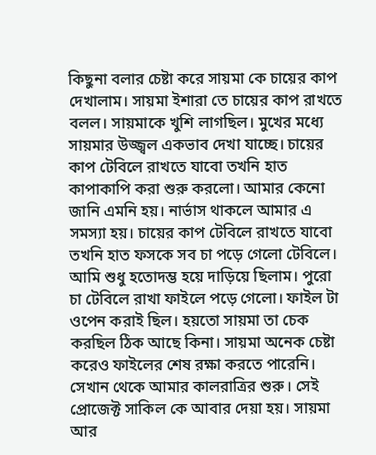কিছুনা বলার চেষ্টা করে সায়মা কে চায়ের কাপ দেখালাম। সায়মা ইশারা তে চায়ের কাপ রাখতে বলল। সায়মাকে খুশি লাগছিল। মুখের মধ্যে সায়মার উজ্জ্বল একভাব দেখা যাচ্ছে। চায়ের কাপ টেবিলে রাখতে যাবো তখনি হাত কাপাকাপি করা শুরু করলো। আমার কেনো জানি এমনি হয়। নার্ভাস থাকলে আমার এ সমস্যা হয়। চায়ের কাপ টেবিলে রাখতে যাবো তখনি হাত ফসকে সব চা পড়ে গেলো টেবিলে। আমি শুধু হতোদম্ভ হয়ে দাড়িয়ে ছিলাম। পুরো চা টেবিলে রাখা ফাইলে পড়ে গেলো। ফাইল টা ওপেন করাই ছিল। হয়তো সায়মা তা চেক করছিল ঠিক আছে কিনা। সায়মা অনেক চেষ্টা করেও ফাইলের শেষ রক্ষা করতে পারেনি। সেখান থেকে আমার কালরাত্রির শুরু। সেই প্রোজেক্ট সাকিল কে আবার দেয়া হয়। সায়মা আর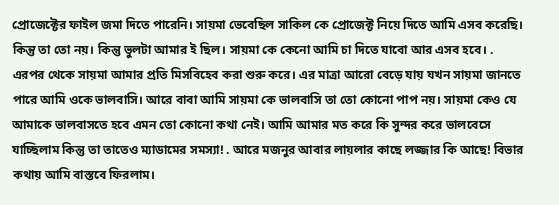প্রোজেক্টের ফাইল জমা দিতে পারেনি। সায়মা ভেবেছিল সাকিল কে প্রোজেক্ট নিয়ে দিতে আমি এসব করেছি। কিন্তু তা তো নয়। কিন্তু ভুলটা আমার ই ছিল। সায়মা কে কেনো আমি চা দিতে যাবো আর এসব হবে। . এরপর থেকে সায়মা আমার প্রতি মিসবিহেব করা শুরু করে। এর মাত্রা আরো বেড়ে যায় যখন সায়মা জানতে পারে আমি ওকে ভালবাসি। আরে বাবা আমি সায়মা কে ভালবাসি তা তো কোনো পাপ নয়। সায়মা কেও যে আমাকে ভালবাসতে হবে এমন তো কোনো কথা নেই। আমি আমার মত করে কি সুন্দর করে ভালবেসে যাচ্ছিলাম কিন্তু তা তাতেও ম্যাডামের সমস্যা! . আরে মজনুর আবার লায়লার কাছে লজ্জার কি আছে! বিভার কথায় আমি বাস্তবে ফিরলাম।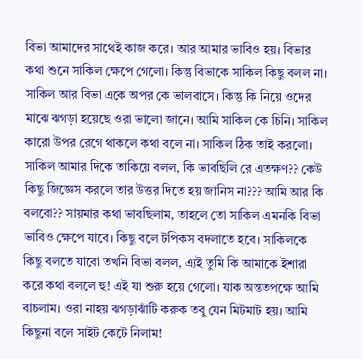বিভা আমাদের সাথেই কাজ করে। আর আমার ভাবিও হয়। বিভার কথা শুনে সাকিল ক্ষেপে গেলো। কিন্তু বিভাকে সাকিল কিছু বলল না। সাকিল আর বিভা একে অপর কে ভালবাসে। কিন্তু কি নিয়ে ওদের মাঝে ঝগড়া হয়েছে ওরা ভালো জানে। আমি সাকিল কে চিনি। সাকিল কারো উপর রেগে থাকলে কথা বলে না। সাকিল ঠিক তাই করলো। সাকিল আমার দিকে তাকিয়ে বলল, কি ভাবছিলি রে এতক্ষণ?? কেউ কিছু জিজ্ঞেস করলে তার উত্তর দিতে হয় জানিস না??? আমি আর কি বলবো?? সায়মার কথা ভাবছিলাম, তাহলে তো সাকিল এমনকি বিভা ভাবিও ক্ষেপে যাবে। কিছু বলে টপিকস বদলাতে হবে। সাকিলকে কিছু বলতে যাবো তখনি বিভা বলল, এ্যই তুমি কি আমাকে ইশারা করে কথা বললে হু! এই যা শুরু হয়ে গেলো। যাক অন্ততপক্ষে আমি বাচলাম। ওরা নাহয় ঝগড়াঝাঁটি করুক তবু যেন মিটমাট হয়। আমি কিছুনা বলে সাইট কেটে নিলাম!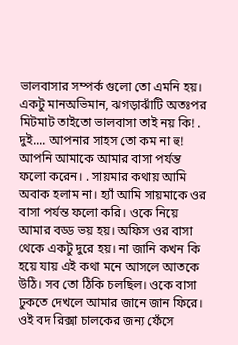ভালবাসার সম্পর্ক গুলো তো এমনি হয়। একটু মানঅভিমান, ঝগড়াঝাঁটি অতঃপর মিটমাট তাইতো ভালবাসা তাই নয় কি! . দুই.... আপনার সাহস তো কম না হু! আপনি আমাকে আমার বাসা পর্যন্ত ফলো করেন। . সায়মার কথায় আমি অবাক হলাম না। হ্যাঁ আমি সায়মাকে ওর বাসা পর্যন্ত ফলো করি। ওকে নিয়ে আমার বড্ড ভয় হয়। অফিস ওর বাসা থেকে একটু দুরে হয়। না জানি কখন কি হয়ে যায় এই কথা মনে আসলে আতকে উঠি। সব তো ঠিকি চলছিল। ওকে বাসা ঢুকতে দেখলে আমার জানে জান ফিরে। ওই বদ রিক্সা চালকের জন্য ফেঁসে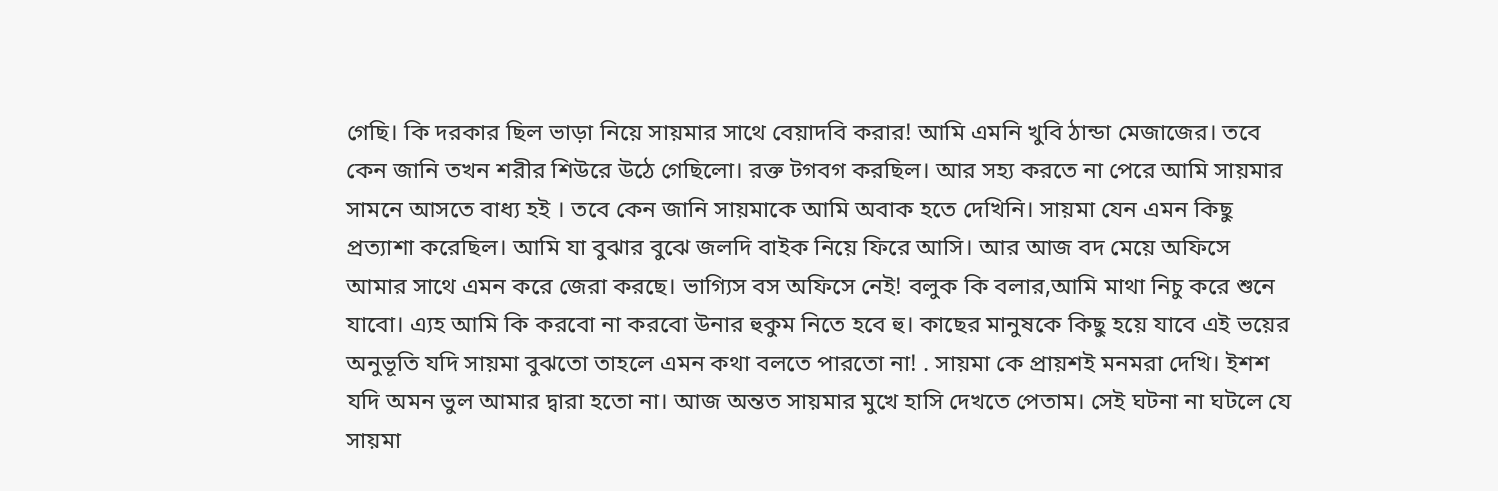গেছি। কি দরকার ছিল ভাড়া নিয়ে সায়মার সাথে বেয়াদবি করার! আমি এমনি খুবি ঠান্ডা মেজাজের। তবে কেন জানি তখন শরীর শিউরে উঠে গেছিলো। রক্ত টগবগ করছিল। আর সহ্য করতে না পেরে আমি সায়মার সামনে আসতে বাধ্য হই । তবে কেন জানি সায়মাকে আমি অবাক হতে দেখিনি। সায়মা যেন এমন কিছু প্রত্যাশা করেছিল। আমি যা বুঝার বুঝে জলদি বাইক নিয়ে ফিরে আসি। আর আজ বদ মেয়ে অফিসে আমার সাথে এমন করে জেরা করছে। ভাগ্যিস বস অফিসে নেই! বলুক কি বলার,আমি মাথা নিচু করে শুনে যাবো। এ্যহ আমি কি করবো না করবো উনার হুকুম নিতে হবে হু। কাছের মানুষকে কিছু হয়ে যাবে এই ভয়ের অনুভূতি যদি সায়মা বুঝতো তাহলে এমন কথা বলতে পারতো না! . সায়মা কে প্রায়শই মনমরা দেখি। ইশশ যদি অমন ভুল আমার দ্বারা হতো না। আজ অন্তত সায়মার মুখে হাসি দেখতে পেতাম। সেই ঘটনা না ঘটলে যে সায়মা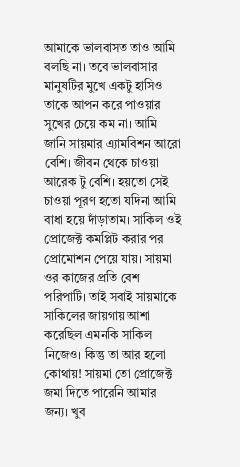আমাকে ভালবাসত তাও আমি বলছি না। তবে ভালবাসার মানুষটির মুখে একটু হাসিও তাকে আপন করে পাওয়ার সুখের চেয়ে কম না। আমি জানি সায়মার এ্যামবিশন আরো বেশি। জীবন থেকে চাওয়া আরেক টু বেশি। হয়তো সেই চাওয়া পূরণ হতো যদিনা আমি বাধা হয়ে দাঁড়াতাম। সাকিল ওই প্রোজেক্ট কমপ্লিট করার পর প্রোমোশন পেয়ে যায়। সায়মা ওর কাজের প্রতি বেশ পরিপাটি। তাই সবাই সায়মাকে সাকিলের জায়গায় আশা করেছিল এমনকি সাকিল নিজেও। কিন্তু তা আর হলো কোথায়! সায়মা তো প্রোজেক্ট জমা দিতে পারেনি আমার জন্য। খুব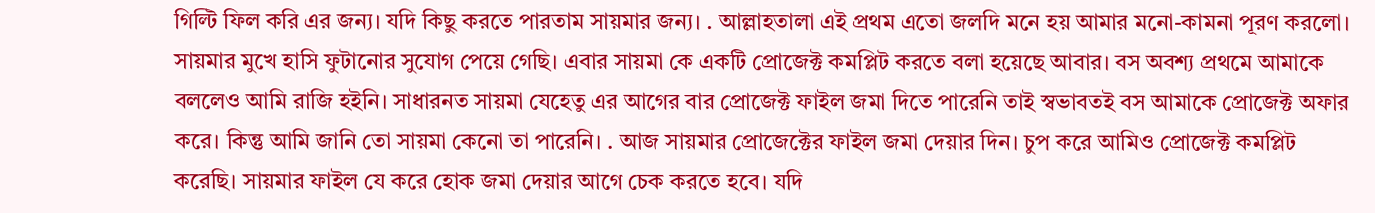গিল্টি ফিল করি এর জন্য। যদি কিছু করতে পারতাম সায়মার জন্য। . আল্লাহতালা এই প্রথম এতো জলদি মনে হয় আমার মনো-কামনা পূরণ করলো। সায়মার মুখে হাসি ফুটানোর সুযোগ পেয়ে গেছি। এবার সায়মা কে একটি প্রোজেক্ট কমপ্লিট করতে বলা হয়েছে আবার। বস অবশ্য প্রথমে আমাকে বললেও আমি রাজি হইনি। সাধারনত সায়মা যেহেতু এর আগের বার প্রোজেক্ট ফাইল জমা দিতে পারেনি তাই স্বভাবতই বস আমাকে প্রোজেক্ট অফার করে। কিন্তু আমি জানি তো সায়মা কেনো তা পারেনি। . আজ সায়মার প্রোজেক্টের ফাইল জমা দেয়ার দিন। চুপ করে আমিও প্রোজেক্ট কমপ্লিট করেছি। সায়মার ফাইল যে করে হোক জমা দেয়ার আগে চেক করতে হবে। যদি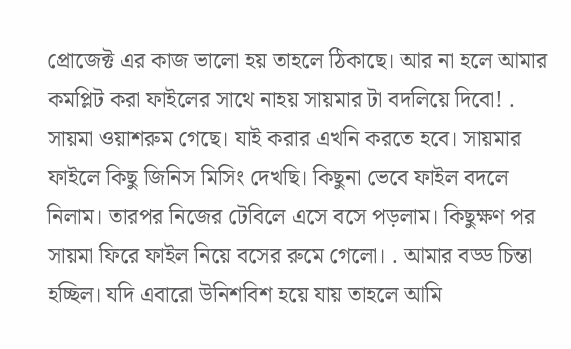প্রোজেক্ট এর কাজ ভালো হয় তাহলে ঠিকাছে। আর না হলে আমার কমপ্লিট করা ফাইলের সাথে নাহয় সায়মার টা বদলিয়ে দিবো! . সায়মা ওয়াশরুম গেছে। যাই করার এখনি করতে হবে। সায়মার ফাইলে কিছু জিনিস মিসিং দেখছি। কিছুনা ভেবে ফাইল বদলে নিলাম। তারপর নিজের টেবিলে এসে বসে পড়লাম। কিছুক্ষণ পর সায়মা ফিরে ফাইল নিয়ে বসের রুমে গেলো। . আমার বড্ড চিন্তা হচ্ছিল। যদি এবারো উনিশবিশ হয়ে যায় তাহলে আমি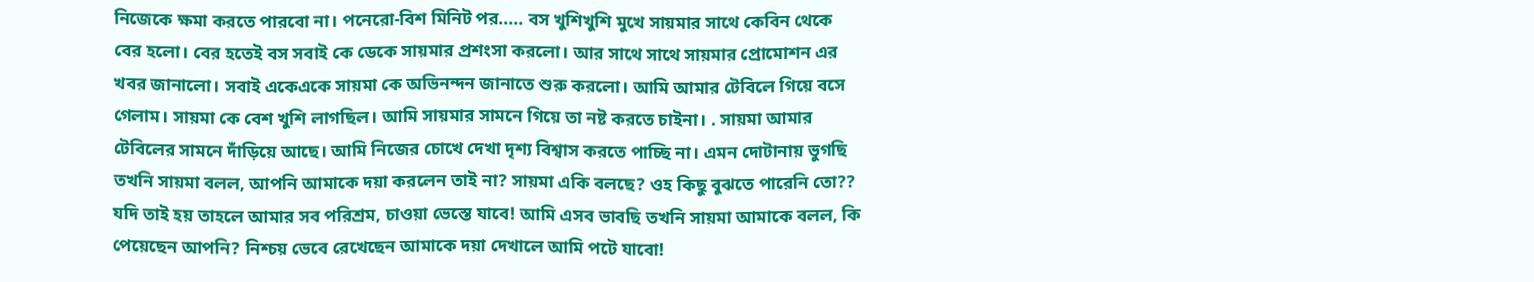নিজেকে ক্ষমা করতে পারবো না। পনেরো-বিশ মিনিট পর..... বস খুশিখুশি মুখে সায়মার সাথে কেবিন থেকে বের হলো। বের হতেই বস সবাই কে ডেকে সায়মার প্রশংসা করলো। আর সাথে সাথে সায়মার প্রোমোশন এর খবর জানালো। সবাই একেএকে সায়মা কে অভিনন্দন জানাতে শুরু করলো। আমি আমার টেবিলে গিয়ে বসে গেলাম। সায়মা কে বেশ খুশি লাগছিল। আমি সায়মার সামনে গিয়ে তা নষ্ট করতে চাইনা। . সায়মা আমার টেবিলের সামনে দাঁড়িয়ে আছে। আমি নিজের চোখে দেখা দৃশ্য বিশ্বাস করতে পাচ্ছি না। এমন দোটানায় ভুগছি তখনি সায়মা বলল, আপনি আমাকে দয়া করলেন তাই না? সায়মা একি বলছে? ওহ কিছু বুঝতে পারেনি তো?? যদি তাই হয় তাহলে আমার সব পরিশ্রম, চাওয়া ভেস্তে যাবে! আমি এসব ভাবছি তখনি সায়মা আমাকে বলল, কি পেয়েছেন আপনি? নিশ্চয় ভেবে রেখেছেন আমাকে দয়া দেখালে আমি পটে যাবো!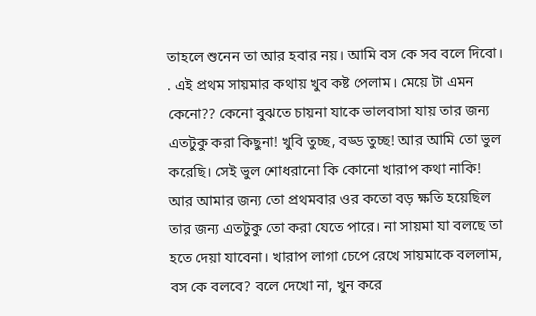তাহলে শুনেন তা আর হবার নয়। আমি বস কে সব বলে দিবো। . এই প্রথম সায়মার কথায় খুব কষ্ট পেলাম। মেয়ে টা এমন কেনো?? কেনো বুঝতে চায়না যাকে ভালবাসা যায় তার জন্য এতটুকু করা কিছুনা! খুবি তুচ্ছ, বড্ড তুচ্ছ! আর আমি তো ভুল করেছি। সেই ভুল শোধরানো কি কোনো খারাপ কথা নাকি! আর আমার জন্য তো প্রথমবার ওর কতো বড় ক্ষতি হয়েছিল তার জন্য এতটুকু তো করা যেতে পারে। না সায়মা যা বলছে তা হতে দেয়া যাবেনা। খারাপ লাগা চেপে রেখে সায়মাকে বললাম, বস কে বলবে? বলে দেখো না, খুন করে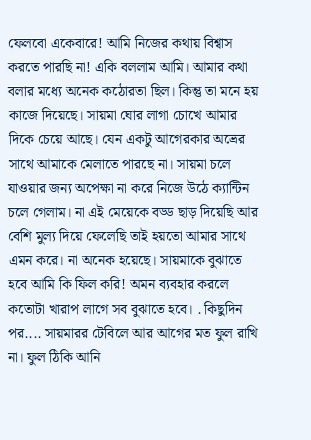ফেলবো একেবারে! আমি নিজের কথায় বিশ্বাস করতে পারছি না! একি বললাম আমি। আমার কথা বলার মধ্যে অনেক কঠোরতা ছিল। কিন্তু তা মনে হয় কাজে দিয়েছে। সায়মা ঘোর লাগা চোখে আমার দিকে চেয়ে আছে। যেন একটু আগেরকার অভ্রের সাথে আমাকে মেলাতে পারছে না। সায়মা চলে যাওয়ার জন্য অপেক্ষা না করে নিজে উঠে ক্যান্টিন চলে গেলাম। না এই মেয়েকে বড্ড ছাড় দিয়েছি আর বেশি মুল্য দিয়ে ফেলেছি তাই হয়তো আমার সাথে এমন করে। না অনেক হয়েছে। সায়মাকে বুঝাতে হবে আমি কি ফিল করি! অমন ব্যবহার করলে কতোটা খারাপ লাগে সব বুঝাতে হবে। . কিছুদিন পর.... সায়মারর টেবিলে আর আগের মত ফুল রাখি না। ফুল ঠিকি আনি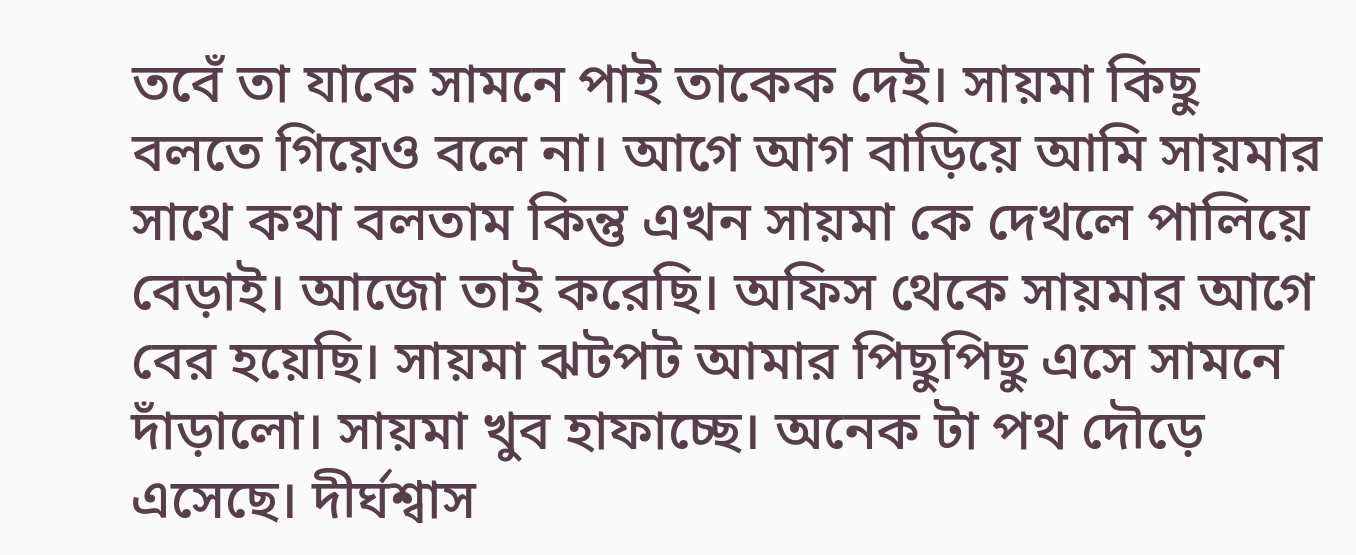তবেঁ তা যাকে সামনে পাই তাকেক দেই। সায়মা কিছু বলতে গিয়েও বলে না। আগে আগ বাড়িয়ে আমি সায়মার সাথে কথা বলতাম কিন্তু এখন সায়মা কে দেখলে পালিয়ে বেড়াই। আজো তাই করেছি। অফিস থেকে সায়মার আগে বের হয়েছি। সায়মা ঝটপট আমার পিছুপিছু এসে সামনে দাঁড়ালো। সায়মা খুব হাফাচ্ছে। অনেক টা পথ দৌড়ে এসেছে। দীর্ঘশ্বাস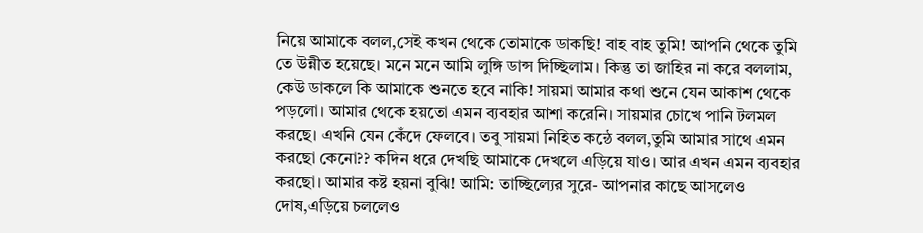নিয়ে আমাকে বলল,সেই কখন থেকে তোমাকে ডাকছি! বাহ বাহ তুমি! আপনি থেকে তুমি তে উন্নীত হয়েছে। মনে মনে আমি লুঙ্গি ডান্স দিচ্ছিলাম। কিন্তু তা জাহির না করে বললাম, কেউ ডাকলে কি আমাকে শুনতে হবে নাকি! সায়মা আমার কথা শুনে যেন আকাশ থেকে পড়লো। আমার থেকে হয়তো এমন ব্যবহার আশা করেনি। সায়মার চোখে পানি টলমল করছে। এখনি যেন কেঁদে ফেলবে। তবু সায়মা নিহিত কন্ঠে বলল,তুমি আমার সাথে এমন করছো কেনো?? কদিন ধরে দেখছি আমাকে দেখলে এড়িয়ে যাও। আর এখন এমন ব্যবহার করছো। আমার কষ্ট হয়না বুঝি! আমি: তাচ্ছিল্যের সুরে- আপনার কাছে আসলেও দোষ,এড়িয়ে চললেও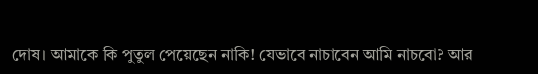দোষ। আমাকে কি পুতুল পেয়েছেন নাকি! যেভাবে নাচাবেন আমি নাচবো? আর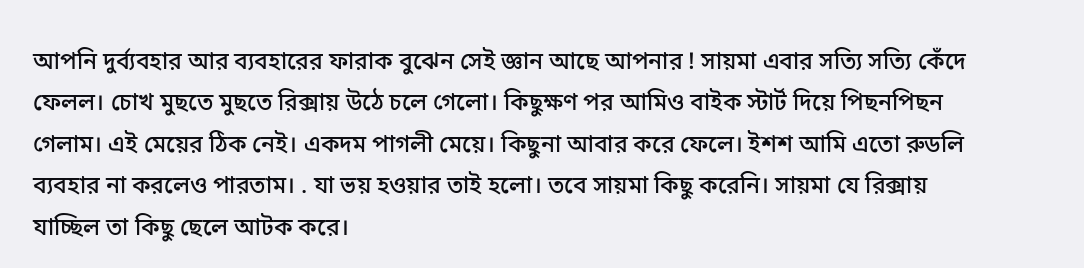আপনি দুর্ব্যবহার আর ব্যবহারের ফারাক বুঝেন সেই জ্ঞান আছে আপনার ! সায়মা এবার সত্যি সত্যি কেঁদে ফেলল। চোখ মুছতে মুছতে রিক্সায় উঠে চলে গেলো। কিছুক্ষণ পর আমিও বাইক স্টার্ট দিয়ে পিছনপিছন গেলাম। এই মেয়ের ঠিক নেই। একদম পাগলী মেয়ে। কিছুনা আবার করে ফেলে। ইশশ আমি এতো রুডলি ব্যবহার না করলেও পারতাম। . যা ভয় হওয়ার তাই হলো। তবে সায়মা কিছু করেনি। সায়মা যে রিক্সায় যাচ্ছিল তা কিছু ছেলে আটক করে।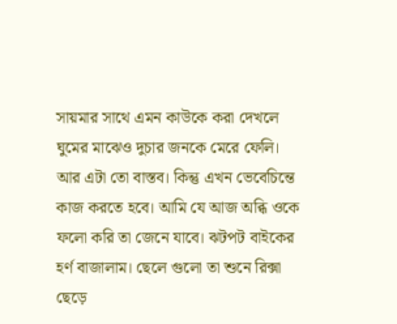সায়মার সাথে এমন কাউকে করা দেখলে ঘুমের মাঝেও দুচার জনকে মেরে ফেলি। আর এটা তো বাস্তব। কিন্তু এখন ভেবেচিন্তে কাজ করতে হবে। আমি যে আজ অব্ধি ওকে ফলো করি তা জেনে যাবে। ঝটপট বাইকের হর্ণ বাজালাম। ছেলে গুলো তা শুনে রিক্সা ছেড়ে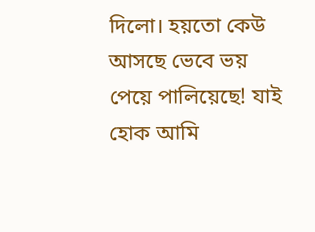দিলো। হয়তো কেউ আসছে ভেবে ভয় পেয়ে পালিয়েছে! যাই হোক আমি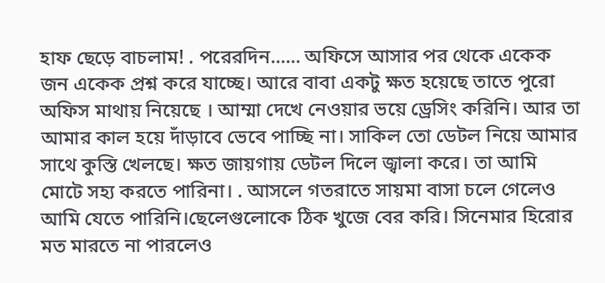হাফ ছেড়ে বাচলাম! . পরেরদিন...... অফিসে আসার পর থেকে একেক জন একেক প্রশ্ন করে যাচ্ছে। আরে বাবা একটু ক্ষত হয়েছে তাতে পুরো অফিস মাথায় নিয়েছে । আম্মা দেখে নেওয়ার ভয়ে ড্রেসিং করিনি। আর তা আমার কাল হয়ে দাঁড়াবে ভেবে পাচ্ছি না। সাকিল তো ডেটল নিয়ে আমার সাথে কুস্তি খেলছে। ক্ষত জায়গায় ডেটল দিলে জ্বালা করে। তা আমি মোটে সহ্য করতে পারিনা। . আসলে গতরাতে সায়মা বাসা চলে গেলেও আমি যেতে পারিনি।ছেলেগুলোকে ঠিক খুজে বের করি। সিনেমার হিরোর মত মারতে না পারলেও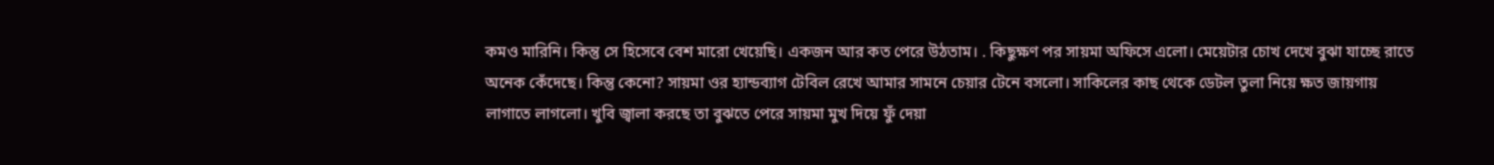কমও মারিনি। কিন্তু সে হিসেবে বেশ মারো খেয়েছি। একজন আর কত পেরে উঠতাম। . কিছুক্ষণ পর সায়মা অফিসে এলো। মেয়েটার চোখ দেখে বুঝা যাচ্ছে রাতে অনেক কেঁদেছে। কিন্তু কেনো? সায়মা ওর হ্যান্ডব্যাগ টেবিল রেখে আমার সামনে চেয়ার টেনে বসলো। সাকিলের কাছ থেকে ডেটল তুলা নিয়ে ক্ষত জায়গায় লাগাতে লাগলো। খুবি জ্বালা করছে তা বুঝতে পেরে সায়মা মুখ দিয়ে ফুঁ দেয়া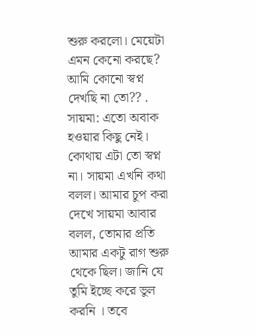শুরু করলো। মেয়েটা এমন কেনো করছে? আমি কোনো স্বপ্ন দেখছি না তো?? . সায়মা: এতো অবাক হওয়ার কিছু নেই। কোথায় এটা তো স্বপ্ন না। সায়মা এখনি কথা বলল। আমার চুপ করা দেখে সায়মা আবার বলল, তোমার প্রতি আমার একটু রাগ শুরু থেকে ছিল। জানি যে তুমি ইচ্ছে করে ভুল করনি । তবে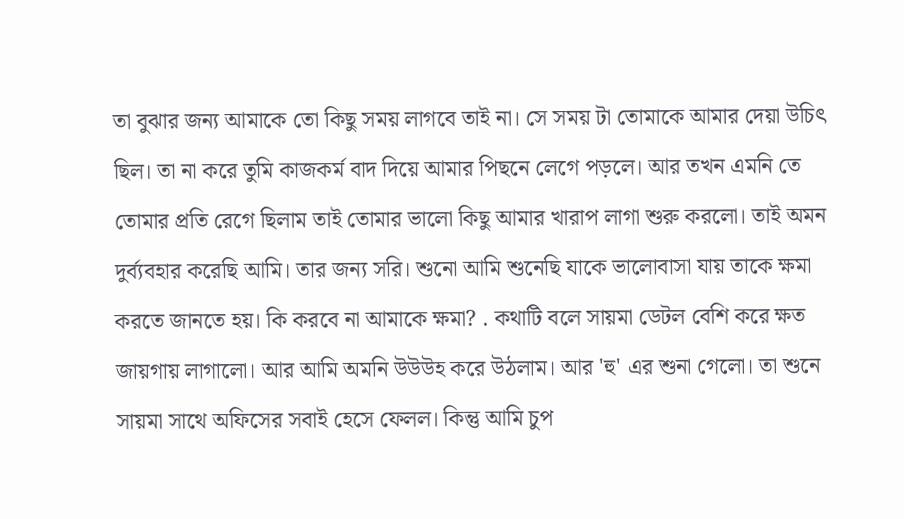তা বুঝার জন্য আমাকে তো কিছু সময় লাগবে তাই না। সে সময় টা তোমাকে আমার দেয়া উচিৎ ছিল। তা না করে তুমি কাজকর্ম বাদ দিয়ে আমার পিছনে লেগে পড়লে। আর তখন এমনি তে তোমার প্রতি রেগে ছিলাম তাই তোমার ভালো কিছু আমার খারাপ লাগা শুরু করলো। তাই অমন দুর্ব্যবহার করেছি আমি। তার জন্য সরি। শুনো আমি শুনেছি যাকে ভালোবাসা যায় তাকে ক্ষমা করতে জানতে হয়। কি করবে না আমাকে ক্ষমা? . কথাটি বলে সায়মা ডেটল বেশি করে ক্ষত জায়গায় লাগালো। আর আমি অমনি উউউহ করে উঠলাম। আর 'হু' এর শুনা গেলো। তা শুনে সায়মা সাথে অফিসের সবাই হেসে ফেলল। কিন্তু আমি চুপ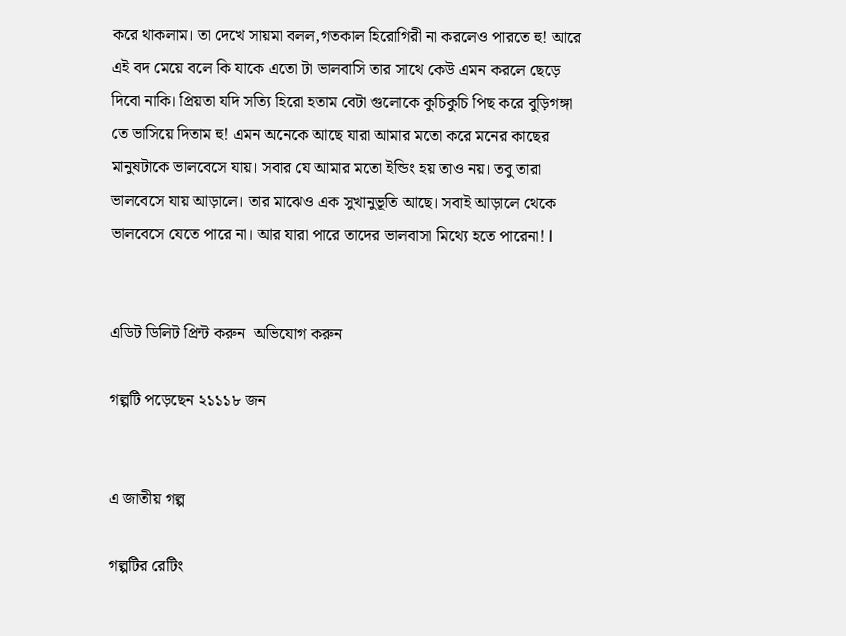করে থাকলাম। তা দেখে সায়মা বলল,গতকাল হিরোগিরী না করলেও পারতে হু! আরে এই বদ মেয়ে বলে কি যাকে এতো টা ভালবাসি তার সাথে কেউ এমন করলে ছেড়ে দিবো নাকি। প্রিয়তা যদি সত্যি হিরো হতাম বেটা গুলোকে কুচিকুচি পিছ করে বুড়িগঙ্গা তে ভাসিয়ে দিতাম হু! এমন অনেকে আছে যারা আমার মতো করে মনের কাছের মানুষটাকে ভালবেসে যায়। সবার যে আমার মতো ইন্ডিং হয় তাও নয়। তবু তারা ভালবেসে যায় আড়ালে। তার মাঝেও এক সুখানুভূতি আছে। সবাই আড়ালে থেকে ভালবেসে যেতে পারে না। আর যারা পারে তাদের ভালবাসা মিথ্যে হতে পারেনা! l


এডিট ডিলিট প্রিন্ট করুন  অভিযোগ করুন

গল্পটি পড়েছেন ২১১১৮ জন


এ জাতীয় গল্প

গল্পটির রেটিং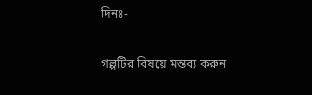দিনঃ-

গল্পটির বিষয়ে মন্তব্য করুন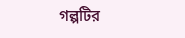গল্পটির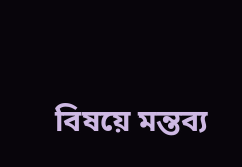বিষয়ে মন্তব্য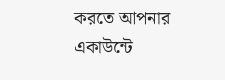করতে আপনার একাউন্টে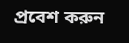প্রবেশ করুন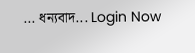... ধন্যবাদ... Login Now